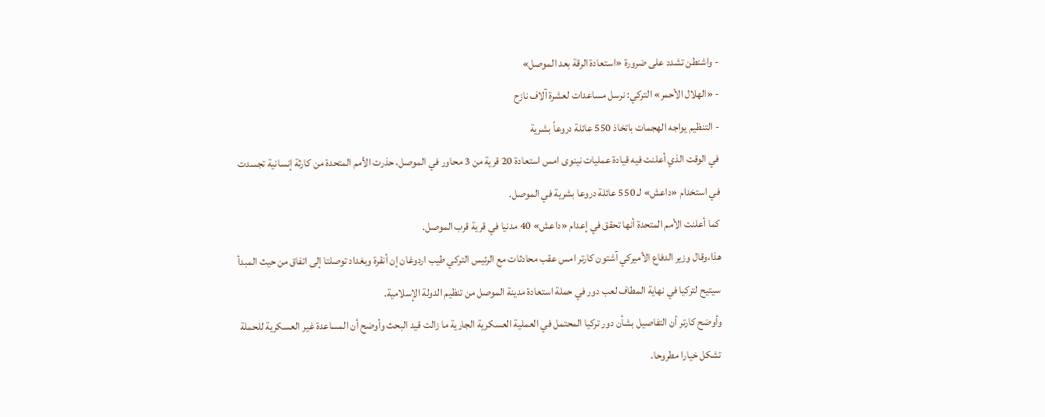- واشنطن تشدد على ضرورة «استعادة الرقة بعد الموصل»
- «الهلال الأحمر» التركي: نرسل مساعدات لعشرة آلاف نازح
- التنظيم يواجه الهجمات باتخاذ 550 عائلة دروعاً بشرية
في الوقت الذي أعلنت فيه قيادة عمليات نينوى امس استعادة 20 قرية من 3 محاور في الموصل، حذرت الأمم المتحدة من كارثة إنسانية تجسدت في استخدام «داعش» لـ 550 عائلة دروعا بشرية في الموصل.
كما أعلنت الأمم المتحدة أنها تحقق في إعدام «داعش» 40 مدنيا في قرية قرب الموصل.
هذا،وقال وزير الدفاع الأميركي آشتون كارتر امس عقب محادثات مع الرئيس التركي طيب اردوغان إن أنقرة وبغداد توصلتا إلى اتفاق من حيث المبدأ سيتيح لتركيا في نهاية المطاف لعب دور في حملة استعادة مدينة الموصل من تنظيم الدولة الإسلامية.
وأوضح كارتر أن التفاصيل بشأن دور تركيا المحتمل في العملية العسكرية الجارية ما زالت قيد البحث وأوضح أن المساعدة غير العسكرية للحملة تشكل خيارا مطروحا.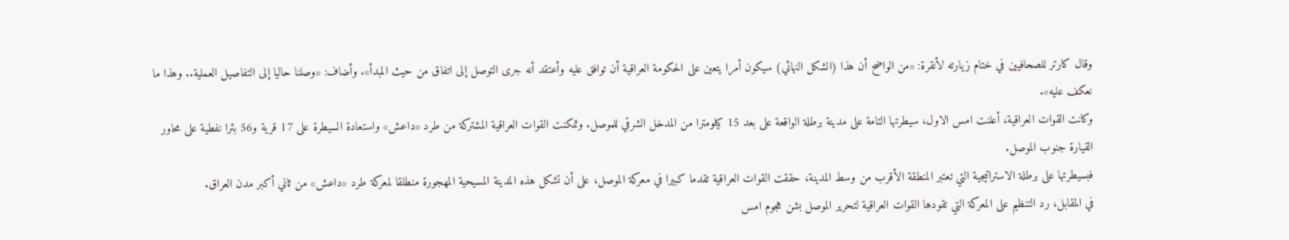وقال كارتر للصحافيين في ختام زيارته لأنقرة: «من الواضح أن هذا (الشكل النهائي) سيكون أمرا يتعين على الحكومة العراقية أن توافق عليه وأعتقد أنه جرى التوصل إلى اتفاق من حيث المبدأ». وأضاف: «وصلنا حاليا إلى التفاصيل العملية.. وهذا ما نعكف عليه».
وكانت القوات العراقية، أعلنت امس الاول، سيطرتها التامة على مدينة برطلة الواقعة على بعد 15 كيلومترا من المدخل الشرقي للموصل. وتمكنت القوات العراقية المشتركة من طرد «داعش» واستعادة السيطرة على 17 قرية و56 بئرا نفطية على محاور القيارة جنوب الموصل.
فبسيطرتها على برطلة الاستراتيجية التي تعتبر المنطقة الأقرب من وسط المدينة، حققت القوات العراقية تقدما كبيرا في معركة الموصل، على أن تشكل هذه المدينة المسيحية المهجورة منطلقا لمعركة طرد «داعش» من ثاني أكبر مدن العراق.
في المقابل، رد التنظيم على المعركة التي تقودها القوات العراقية لتحرير الموصل بشن هجوم امس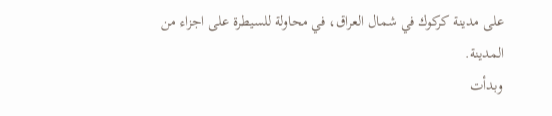على مدينة كركوك في شمال العراق، في محاولة للسيطرة على اجزاء من المدينة.
وبدأت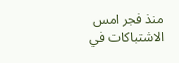منذ فجر امس الاشتباكات في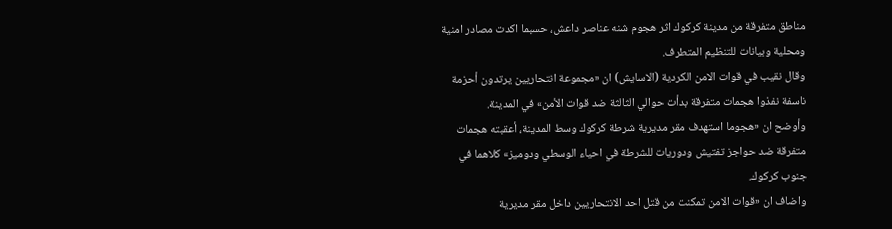مناطق متفرقة من مدينة كركوك اثر هجوم شنه عناصر داعش، حسبما اكدت مصادر امنية ومحلية وبيانات للتنظيم المتطرف.
وقال نقيب في قوات الامن الكردية (الاسايش) ان «مجموعة انتحاريين يرتدون أحزمة ناسفة نفذوا هجمات متفرقة بدأت حوالي الثالثة ضد قوات الأمن» في المدينة.
وأوضح ان «هجوما استهدف مقر مديرية شرطة كركوك وسط المدينة، أعقبته هجمات متفرقة ضد حواجز تفتيش ودوريات للشرطة في احياء الوسطي ودوميز» كلاهما في جنوب كركوك.
واضاف ان «قوات الامن تمكنت من قتل احد الانتحاريين داخل مقر مديرية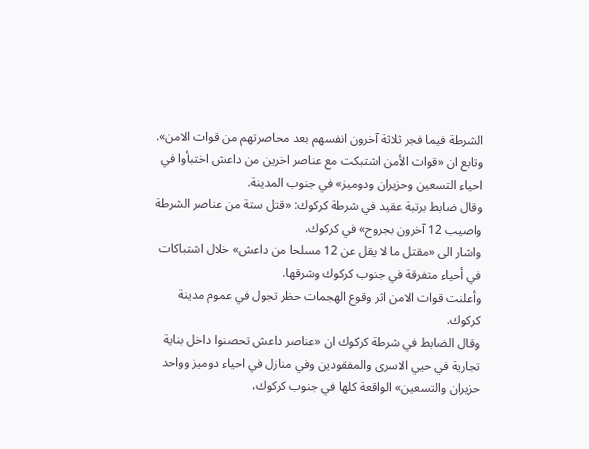الشرطة فيما فجر ثلاثة آخرون انفسهم بعد محاصرتهم من قوات الامن».
وتابع ان «قوات الأمن اشتبكت مع عناصر اخرين من داعش اختبأوا في احياء التسعين وحزيران ودوميز» في جنوب المدينة.
وقال ضابط برتبة عقيد في شرطة كركوك: «قتل ستة من عناصر الشرطة واصيب 12 آخرون بجروح» في كركوك.
واشار الى «مقتل ما لا يقل عن 12 مسلحا من داعش» خلال اشتباكات في أحياء متفرقة في جنوب كركوك وشرقها.
وأعلنت قوات الامن اثر وقوع الهجمات حظر تجول في عموم مدينة كركوك.
وقال الضابط في شرطة كركوك ان «عناصر داعش تحصنوا داخل بناية تجارية في حيي الاسرى والمفقودين وفي منازل في احياء دوميز وواحد حزيران والتسعين» الواقعة كلها في جنوب كركوك،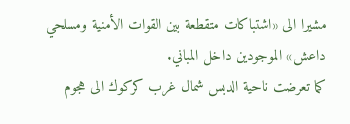مشيرا الى «اشتباكات متقطعة بين القوات الأمنية ومسلحي داعش» الموجودين داخل المباني.
كما تعرضت ناحية الدبس شمال غرب كركوك الى هجوم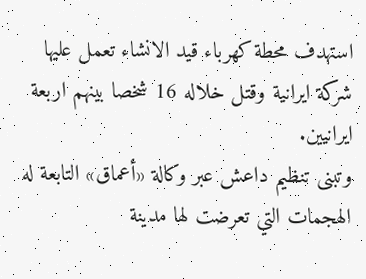استهدف محطة كهرباء قيد الانشاء تعمل عليها شركة ايرانية وقتل خلاله 16 شخصا بينهم اربعة ايرانيين.
وتبنى تنظيم داعش عبر وكالة «أعماق» التابعة له الهجمات التي تعرضت لها مدينة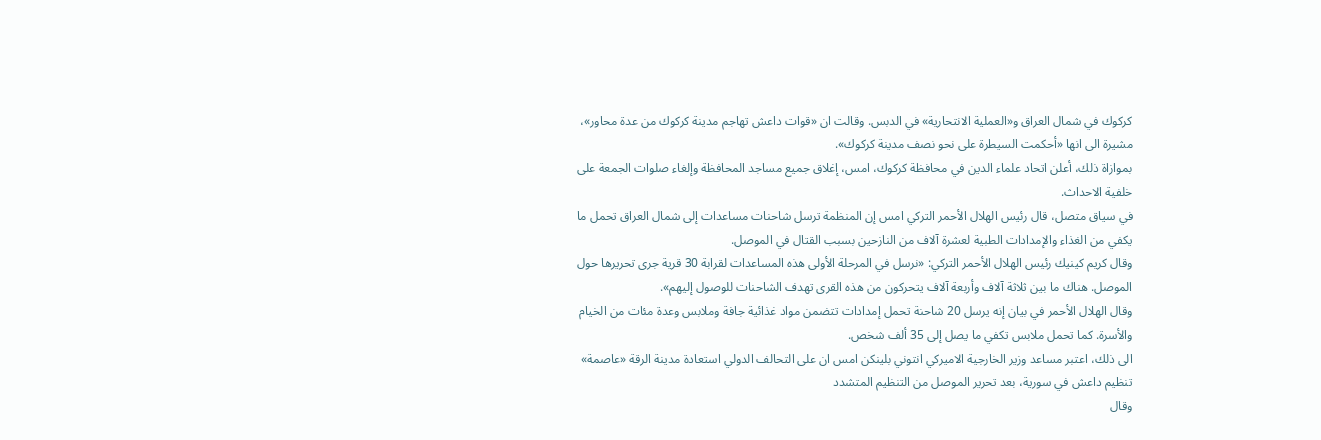كركوك في شمال العراق و«العملية الانتحارية» في الدبس. وقالت ان «قوات داعش تهاجم مدينة كركوك من عدة محاور»، مشيرة الى انها «أحكمت السيطرة على نحو نصف مدينة كركوك».
بموازاة ذلك، أعلن اتحاد علماء الدين في محافظة كركوك، امس، إغلاق جميع مساجد المحافظة وإلغاء صلوات الجمعة على خلفية الاحداث.
في سياق متصل، قال رئيس الهلال الأحمر التركي امس إن المنظمة ترسل شاحنات مساعدات إلى شمال العراق تحمل ما يكفي من الغذاء والإمدادات الطبية لعشرة آلاف من النازحين بسبب القتال في الموصل.
وقال كريم كينيك رئيس الهلال الأحمر التركي: «نرسل في المرحلة الأولى هذه المساعدات لقرابة 30 قرية جرى تحريرها حول الموصل. هناك ما بين ثلاثة آلاف وأربعة آلاف يتحركون من هذه القرى تهدف الشاحنات للوصول إليهم».
وقال الهلال الأحمر في بيان إنه يرسل 20 شاحنة تحمل إمدادات تتضمن مواد غذائية جافة وملابس وعدة مئات من الخيام والأسرة. كما تحمل ملابس تكفي ما يصل إلى 35 ألف شخص.
الى ذلك، اعتبر مساعد وزير الخارجية الاميركي انتوني بلينكن امس ان على التحالف الدولي استعادة مدينة الرقة «عاصمة» تنظيم داعش في سورية، بعد تحرير الموصل من التنظيم المتشدد
وقال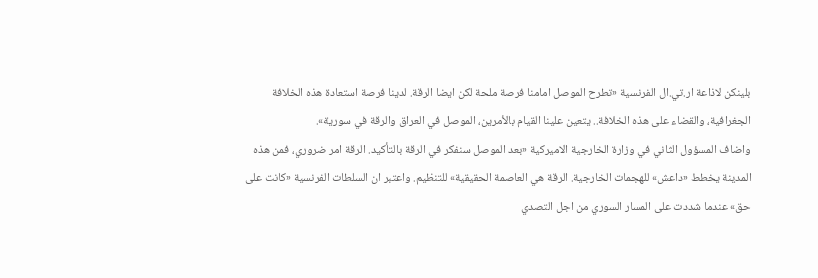بلينكن لاذاعة ار.تي.ال الفرنسية «تطرح الموصل امامنا فرصة ملحة لكن ايضا الرقة. لدينا فرصة استعادة هذه الخلافة الجغرافية، والقضاء على هذه الخلافة.. يتعين علينا القيام بالأمرين، الموصل في العراق والرقة في سورية».
واضاف المسؤول الثاني في وزارة الخارجية الاميركية «بعد الموصل سنفكر في الرقة بالتأكيد. الرقة امر ضروري، فمن هذه المدينة يخطط «داعش» للهجمات الخارجية. الرقة هي العاصمة الحقيقية» للتنظيم. واعتبر ان السلطات الفرنسية «كانت على حق» عندما شددت على المسار السوري من اجل التصدي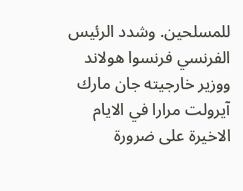للمسلحين. وشدد الرئيس الفرنسي فرنسوا هولاند ووزير خارجيته جان مارك آيرولت مرارا في الايام الاخيرة على ضرورة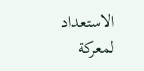الاستعداد لمعركة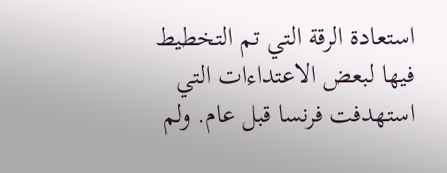استعادة الرقة التي تم التخطيط فيها لبعض الاعتداءات التي استهدفت فرنسا قبل عام. ولم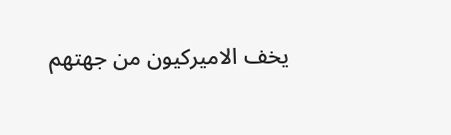يخف الاميركيون من جهتهم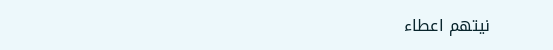نيتهم اعطاء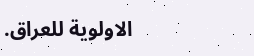الاولوية للعراق.